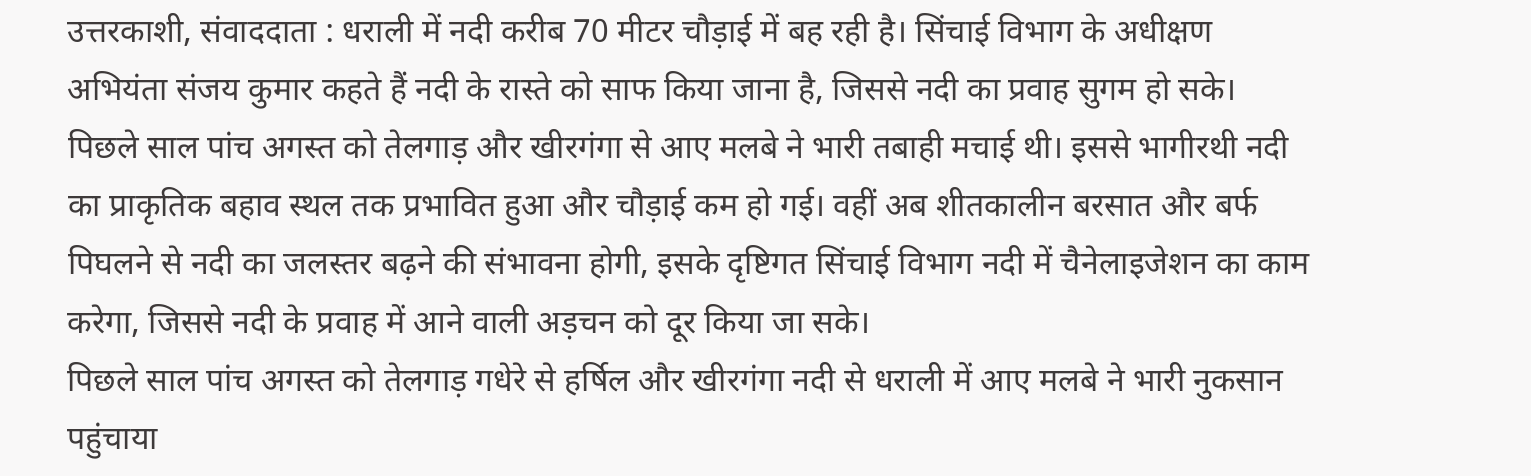उत्तरकाशी, संवाददाता : धराली में नदी करीब 70 मीटर चौड़ाई में बह रही है। सिंचाई विभाग के अधीक्षण अभियंता संजय कुमार कहते हैं नदी के रास्ते को साफ किया जाना है, जिससे नदी का प्रवाह सुगम हो सके।
पिछले साल पांच अगस्त को तेलगाड़ और खीरगंगा से आए मलबे ने भारी तबाही मचाई थी। इससे भागीरथी नदी का प्राकृतिक बहाव स्थल तक प्रभावित हुआ और चौड़ाई कम हो गई। वहीं अब शीतकालीन बरसात और बर्फ पिघलने से नदी का जलस्तर बढ़ने की संभावना होगी, इसके दृष्टिगत सिंचाई विभाग नदी में चैनेलाइजेशन का काम करेगा, जिससे नदी के प्रवाह में आने वाली अड़चन को दूर किया जा सके।
पिछले साल पांच अगस्त को तेलगाड़ गधेरे से हर्षिल और खीरगंगा नदी से धराली में आए मलबे ने भारी नुकसान पहुंचाया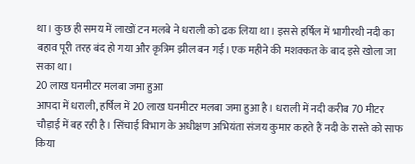था। कुछ ही समय में लाखों टन मलबे ने धराली को ढक लिया था। इससे हर्षिल में भागीरथी नदी का बहाव पूरी तरह बंद हो गया और कृत्रिम झील बन गई। एक महीने की मशक्कत के बाद इसे खोला जा सका था।
20 लाख घनमीटर मलबा जमा हुआ
आपदा में धराली, हर्षिल में 20 लाख घनमीटर मलबा जमा हुआ है। धराली में नदी करीब 70 मीटर चौड़ाई में बह रही है। सिंचाई विभाग के अधीक्षण अभियंता संजय कुमार कहते हैं नदी के रास्ते को साफ किया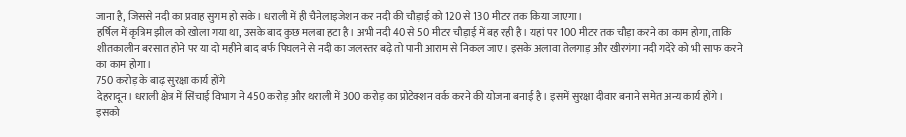जाना है, जिससे नदी का प्रवाह सुगम हो सके। धराली में ही चैनेलाइजेशन कर नदी की चौड़ाई को 120 से 130 मीटर तक किया जाएगा।
हर्षिल में कृत्रिम झील को खोला गया था, उसके बाद कुछ मलबा हटा है। अभी नदी 40 से 50 मीटर चौड़ाई में बह रही है। यहां पर 100 मीटर तक चौड़ा करने का काम होगा, ताकि शीतकालीन बरसात होने पर या दो महीने बाद बर्फ पिघलने से नदी का जलस्तर बढ़े तो पानी आराम से निकल जाए। इसके अलावा तेलगाड़ और खीरगंगा नदी गदेरे को भी साफ करने का काम होगा।
750 करोड़ के बाढ़ सुरक्षा कार्य होंगे
देहरादून। धराली क्षेत्र में सिंचाई विभाग ने 450 करोड़ और थराली में 300 करोड़ का प्रोटेक्शन वर्क करने की योजना बनाई है। इसमें सुरक्षा दीवार बनाने समेत अन्य कार्य होंगे। इसको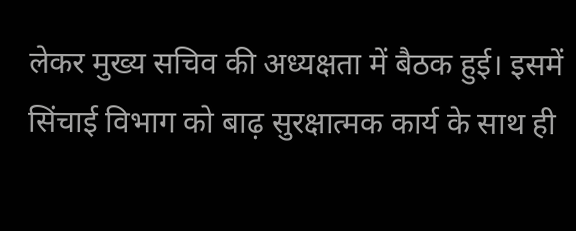लेकर मुख्य सचिव की अध्यक्षता में बैठक हुई। इसमें सिंचाई विभाग को बाढ़ सुरक्षात्मक कार्य के साथ ही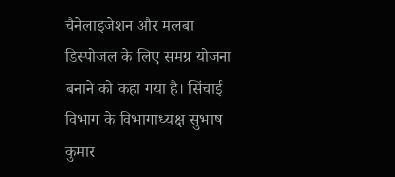चैनेलाइजेशन और मलबा डिस्पोजल के लिए समग्र योजना बनाने को कहा गया है। सिंचाई विभाग के विभागाध्यक्ष सुभाष कुमार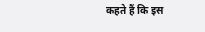कहते हैं कि इस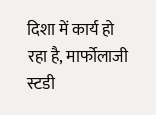दिशा में कार्य हो रहा है, मार्फोलाजी स्टडी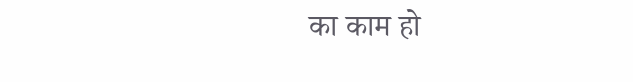का काम हो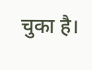चुका है।